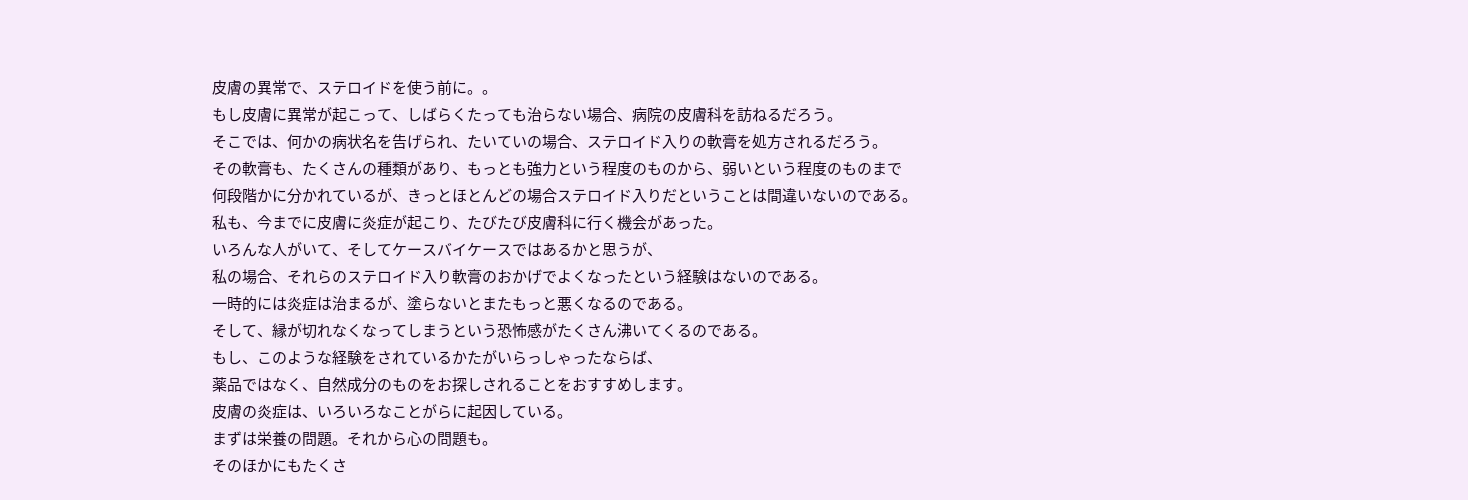皮膚の異常で、ステロイドを使う前に。。
もし皮膚に異常が起こって、しばらくたっても治らない場合、病院の皮膚科を訪ねるだろう。
そこでは、何かの病状名を告げられ、たいていの場合、ステロイド入りの軟膏を処方されるだろう。
その軟膏も、たくさんの種類があり、もっとも強力という程度のものから、弱いという程度のものまで
何段階かに分かれているが、きっとほとんどの場合ステロイド入りだということは間違いないのである。
私も、今までに皮膚に炎症が起こり、たびたび皮膚科に行く機会があった。
いろんな人がいて、そしてケースバイケースではあるかと思うが、
私の場合、それらのステロイド入り軟膏のおかげでよくなったという経験はないのである。
一時的には炎症は治まるが、塗らないとまたもっと悪くなるのである。
そして、縁が切れなくなってしまうという恐怖感がたくさん沸いてくるのである。
もし、このような経験をされているかたがいらっしゃったならば、
薬品ではなく、自然成分のものをお探しされることをおすすめします。
皮膚の炎症は、いろいろなことがらに起因している。
まずは栄養の問題。それから心の問題も。
そのほかにもたくさ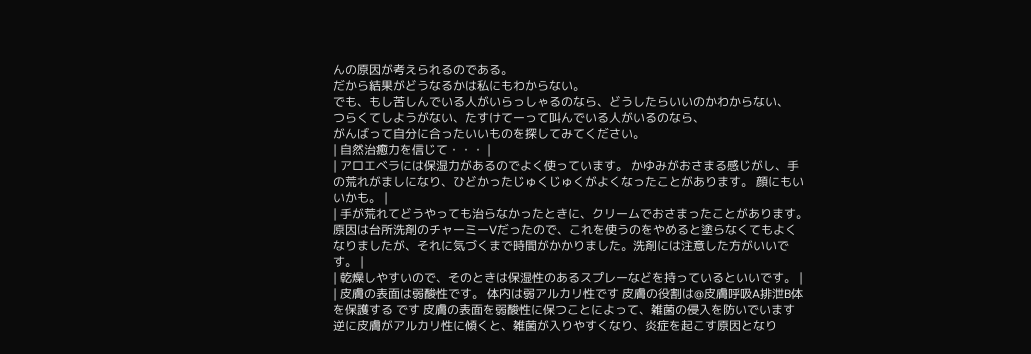んの原因が考えられるのである。
だから結果がどうなるかは私にもわからない。
でも、もし苦しんでいる人がいらっしゃるのなら、どうしたらいいのかわからない、
つらくてしようがない、たすけてーって叫んでいる人がいるのなら、
がんばって自分に合ったいいものを探してみてください。
| 自然治癒力を信じて・・・ |
| アロエベラには保湿力があるのでよく使っています。 かゆみがおさまる感じがし、手の荒れがましになり、ひどかったじゅくじゅくがよくなったことがあります。 顔にもいいかも。 |
| 手が荒れてどうやっても治らなかったときに、クリームでおさまったことがあります。 原因は台所洗剤のチャーミーVだったので、これを使うのをやめると塗らなくてもよくなりましたが、それに気づくまで時間がかかりました。洗剤には注意した方がいいです。 |
| 乾燥しやすいので、そのときは保湿性のあるスプレーなどを持っているといいです。 |
| 皮膚の表面は弱酸性です。 体内は弱アルカリ性です 皮膚の役割は@皮膚呼吸A排泄B体を保護する です 皮膚の表面を弱酸性に保つことによって、雑菌の侵入を防いでいます 逆に皮膚がアルカリ性に傾くと、雑菌が入りやすくなり、炎症を起こす原因となり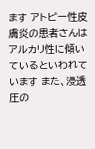ます アトピー性皮膚炎の患者さんはアルカリ性に傾いているといわれています また、浸透圧の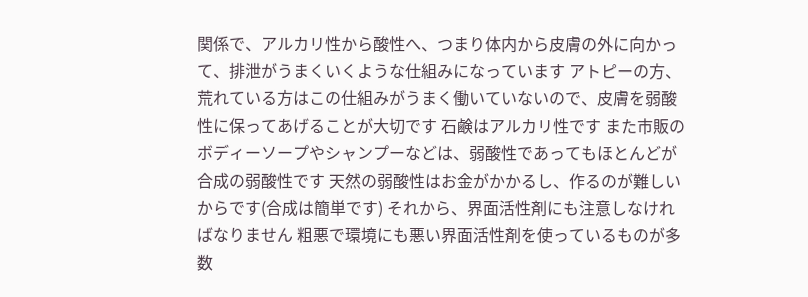関係で、アルカリ性から酸性へ、つまり体内から皮膚の外に向かって、排泄がうまくいくような仕組みになっています アトピーの方、荒れている方はこの仕組みがうまく働いていないので、皮膚を弱酸性に保ってあげることが大切です 石鹸はアルカリ性です また市販のボディーソープやシャンプーなどは、弱酸性であってもほとんどが合成の弱酸性です 天然の弱酸性はお金がかかるし、作るのが難しいからです(合成は簡単です) それから、界面活性剤にも注意しなければなりません 粗悪で環境にも悪い界面活性剤を使っているものが多数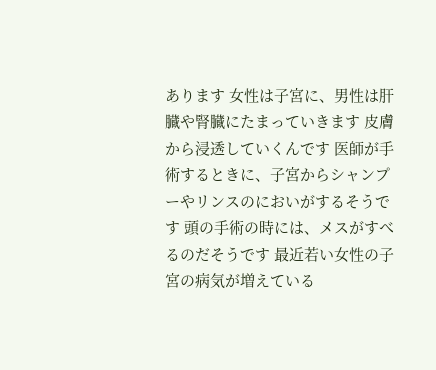あります 女性は子宮に、男性は肝臓や腎臓にたまっていきます 皮膚から浸透していくんです 医師が手術するときに、子宮からシャンプーやリンスのにおいがするそうです 頭の手術の時には、メスがすべるのだそうです 最近若い女性の子宮の病気が増えている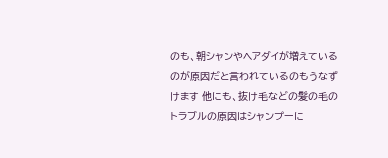のも、朝シャンやヘアダイが増えているのが原因だと言われているのもうなずけます 他にも、抜け毛などの髪の毛のトラブルの原因はシャンプーに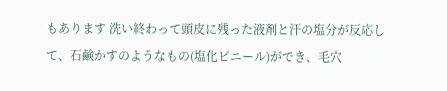もあります 洗い終わって頭皮に残った液剤と汗の塩分が反応して、石鹸かすのようなもの(塩化ビニール)ができ、毛穴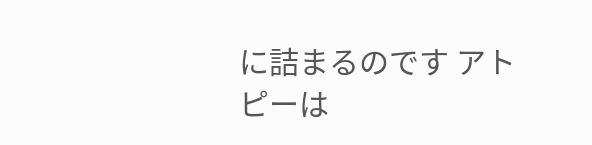に詰まるのです アトピーは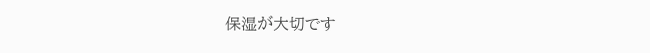保湿が大切です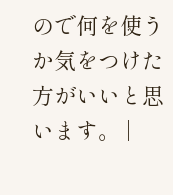ので何を使うか気をつけた方がいいと思います。 |